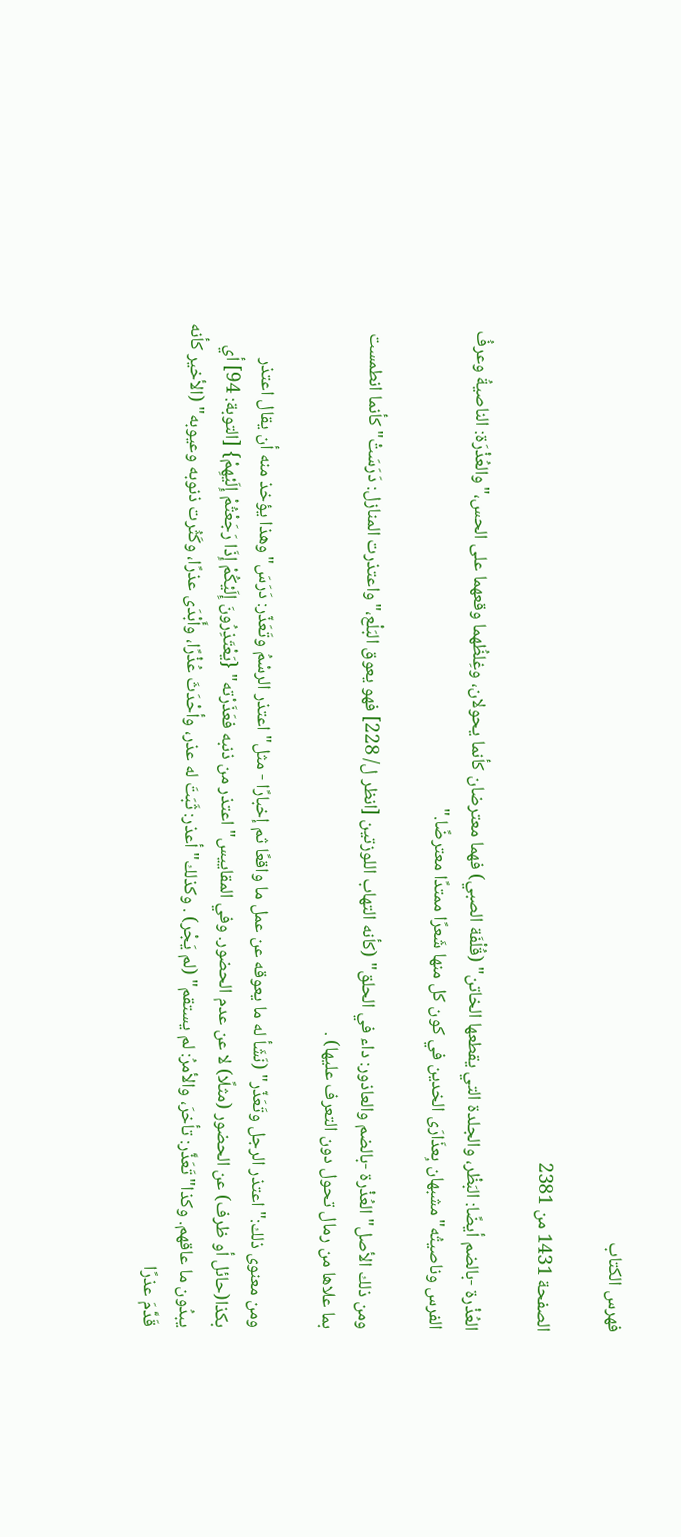فهرس الكتاب

الصفحة 1431 من 2381

العُذْرة -بالضم أيضًا: البَظْر، والجلدة التي يقطعها الخاتن" (قُلْفَة الصبي) فهما معترضان كأنما يحولان، وغِلظُهما وقعهما على الحس،"والعُذْرَة: الناصيةُ وعرفُ الفرس وناصيتُه"مشبهان بِعذَارَى الخدين في كون كل منها شَعرًا ممتدًا معترضًا."

ومن ذلك الأصل"العُذْرة -بالضم والعاذور: داء في الحلق" (كأنه التهاب اللوزتين [انظر ل/ 228] فهو يعوق البَلْع،"واعتذرت المنازل: دَرَسَتْ"كأنما انطمست بما علاها من رمال تحول دون التعرف عليها) .

ومن معنوى ذلك:"اعتذر الرجل وتَعَذّر" (نَشَأ له ما يعوقه عن عمل ما واقعًا ثم إخبارًا - مثل"اعتذر الرسْمُ وتَعَذّر: دَرَسَ"وهذا يؤخذ منه أن يقال اعتذر بكذا(حائل أو ظرف) عن الحضور (مثلًا) لا عن عدم الحضور. وفي المقاييس"اعتذر من ذنبه فعَذَرْته" {يَعْتَذِرُونَ إِلَيْكُمْ إِذَا رَجَعْتُمْ إِلَيْهِمْ} [التوبة: 94] أي يبدُون ما عاقهم. وكذا"تَعَذَّر: تأخرَ، والأمرُ: لم يستقم" (لم يَجْر) . وكذلك"أعذر: ثَبَتَ له عذر، وأحْدَثَ عُذْرًا، وأَبْدَى عذرًا، وكَثُرت ذنوبه وعيوبه" (الأخير كأنه قَدَّمَ عذرًا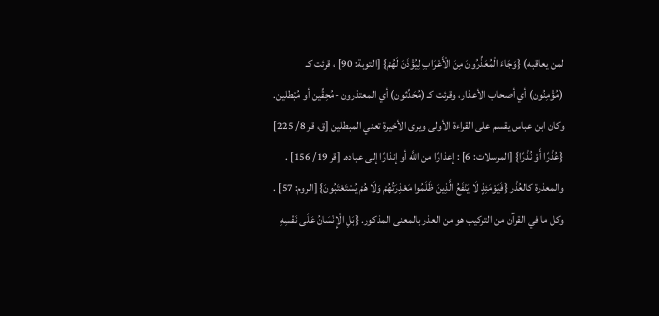لمن يعاقبه) {وَجَاءَ الْمُعَذِّرُونَ مِنَ الْأَعْرَابِ لِيُؤْذَنَ لَهُمْ} [التوبة: 90] ، قرئت كـ (مُؤْمِنُون) أي أصحاب الأعذار، وقرئت كـ (مُحَدِّثون) أي المعتذرون -مُحِقِّين أو مُبْطلين. وكان ابن عباس يقسم على القراءة الأولى ويرى الأخيرة تعني المبطلين [ق، قر 8/ 225] {عُذْرًا أَوْ نُذْرًا} [المرسلات: 6] : إعذارًا من اللَّه أو إنذارًا إلى عباده. [قر 19/ 156] . والمعذرة كالعُذْر {فَيَوْمَئِذٍ لَا يَنْفَعُ الَّذِينَ ظَلَمُوا مَعْذِرَتُهُمْ وَلَا هُمْ يُسْتَعْتَبُونَ} [الروم: 57] . وكل ما في القرآن من التركيب هو من العذر بالمعنى المذكور. {بَلِ الْإِنْسَانُ عَلَى نَفْسِهِ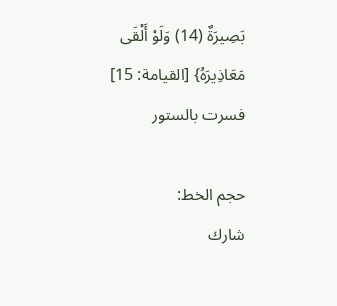بَصِيرَةٌ (14) وَلَوْ أَلْقَى مَعَاذِيرَهُ} [القيامة: 15] فسرت بالستور

حجم الخط:
شارك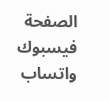الصفحة
فيسبوك واتساب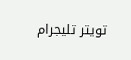تويتر تليجرام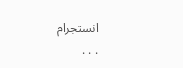انستجرام
. . .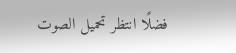فضلًا انتظر تحميل الصوت